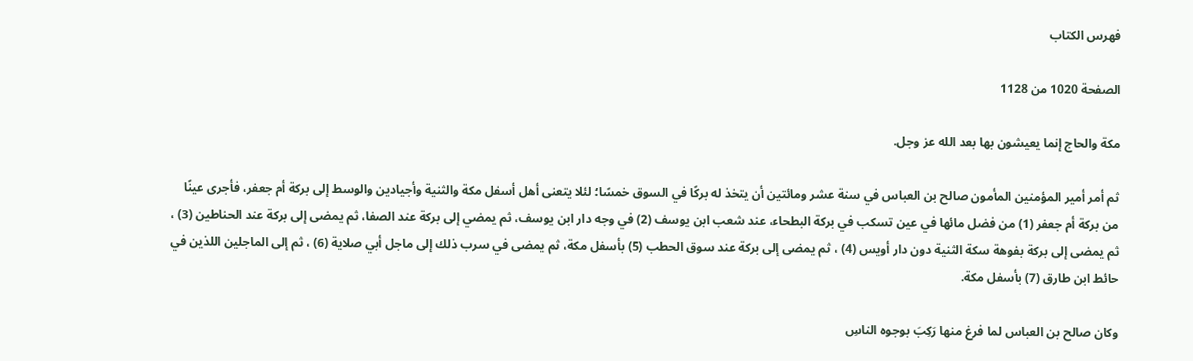فهرس الكتاب

الصفحة 1020 من 1128

مكة والحاج إنما يعيشون بها بعد الله عز وجل.

ثم أمر أمير المؤمنين المأمون صالح بن العباس في سنة عشر ومائتين أن يتخذ له بركًا في السوق خمسًا؛ لئلا يتعنى أهل أسفل مكة والثنية وأجيادين والوسط إلى بركة أم جعفر، فأجرى عينًا من بركة أم جعفر (1) من فضل مائها في عين تسكب في بركة البطحاء، عند شعب ابن يوسف (2) في وجه دار ابن يوسف، ثم يمضي إلى بركة عند الصفا، ثم يمضى إلى بركة عند الحناطين (3) ، ثم يمضى إلى بركة بفوهة سكة الثنية دون دار أويس (4) ، ثم يمضى إلى بركة عند سوق الحطب (5) بأسفل مكة، ثم يمضى في سرب ذلك إلى ماجل أبي صلاية (6) ، ثم إلى الماجلين اللذين في حائط ابن طارق (7) بأسفل مكة.

وكان صالح بن العباس لما فرغ منها رَكِبَ بوجوه الناسِ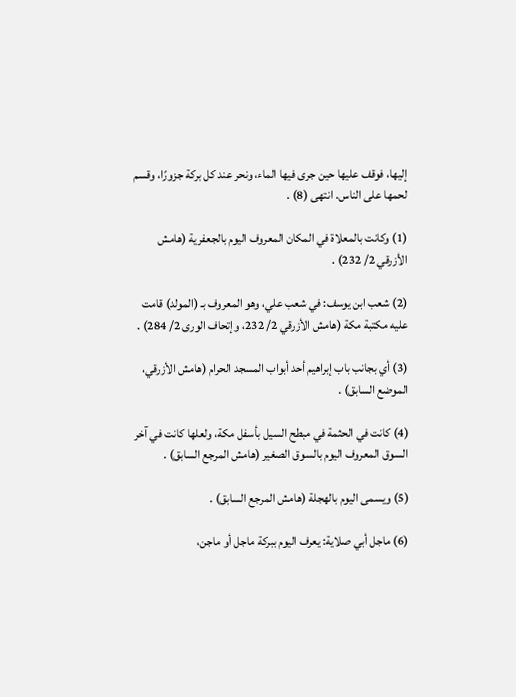إليها، فوقف عليها حين جرى فيها الماء، ونحر عند كل بركة جزورًا، وقسم لحمها على الناس. انتهى (8) .

(1) وكانت بالمعلاة في المكان المعروف اليوم بالجعفرية (هامش الأزرقي 2/ 232) .

(2) شعب ابن يوسف: في شعب علي، وهو المعروف بـ (المولد) قامت عليه مكتبة مكة (هامش الأزرقي 2/ 232، وإتحاف الورى 2/ 284) .

(3) أي بجانب باب إبراهيم أحد أبواب المسجد الحرام (هامش الأزرقي، الموضع السابق) .

(4) كانت في الحثمة في مبطح السيل بأسفل مكة، ولعلها كانت في آخر السوق المعروف اليوم بالسوق الصغير (هامش المرجع السابق) .

(5) ويسمى اليوم بالهجلة (هامش المرجع السابق) .

(6) ماجل أبي صلاية: يعرف اليوم ببركة ماجل أو ماجن،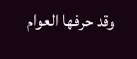وقد حرفها العوام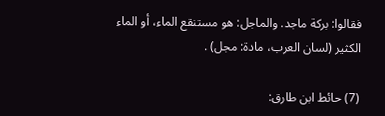فقالوا: بركة ماجد. والماجل: هو مستنقع الماء، أو الماء الكثير (لسان العرب، مادة: مجل) .

(7) حائط ابن طارق: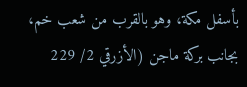بأسفل مكة، وهو بالقرب من شعب خم، بجانب بركة ماجن (الأزرقي 2/ 229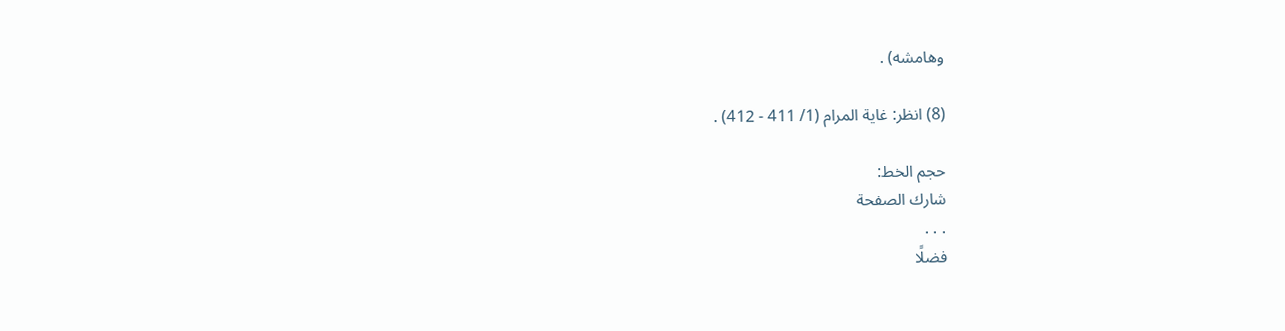وهامشه) .

(8) انظر: غاية المرام (1/ 411 - 412) .

حجم الخط:
شارك الصفحة
. . .
فضلًا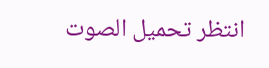انتظر تحميل الصوت